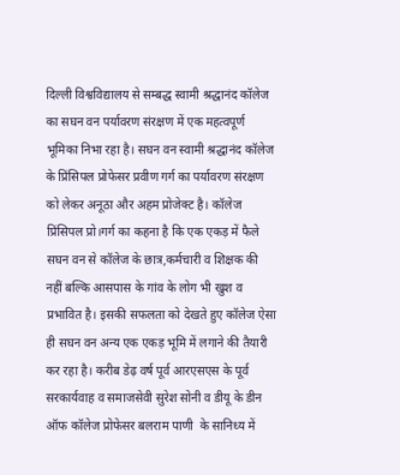दिल्ली विश्वविद्यालय से सम्बद्ध स्वामी श्रद्धानंद कॉलेज का सघन वन पर्यावरण संरक्षण में एक महत्वपूर्ण भूमिका निभा रहा है। सघन वन स्वामी श्रद्धानंद कॉलेज के प्रिंसिपल प्रोफेसर प्रवीण गर्ग का पर्यावरण संरक्षण को लेकर अनूठा और अहम प्रोजेक्ट है। कॉलेज प्रिंसिपल प्रो।गर्ग का कहना है कि एक एकड़ में फैले सघन वन से कॉलेज के छात्र,कर्मचारी व शिक्षक की नहीं बल्कि आसपास के गांव के लोग भी खुश व प्रभावित है। इसकी सफलता को देखते हुए कॉलेज ऐसा ही सघन वन अन्य एक एकड़ भूमि में लगाने की तैयारी कर रहा है। करीब डेढ़ वर्ष पूर्व आरएसएस के पूर्व सरकार्यवाह व समाजसेवी सुरेश सोनी व डीयू के डीन ऑफ कॉलेज प्रोफेसर बलराम पाणी  के सानिध्य में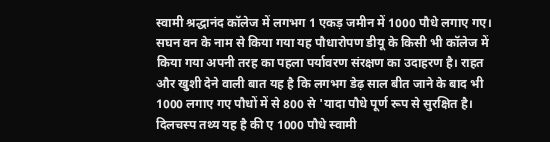स्वामी श्रद्धानंद कॉलेज में लगभग 1 एकड़ जमीन में 1000 पौधे लगाए गए। सघन वन के नाम से किया गया यह पौधारोपण डीयू के किसी भी कॉलेज में किया गया अपनी तरह का पहला पर्यावरण संरक्षण का उदाहरण है। राहत और खुशी देने वाली बात यह है कि लगभग डेढ़ साल बीत जाने के बाद भी 1000 लगाए गए पौधों में से 800 से 'यादा पौधे पूर्ण रूप से सुरक्षित है। दिलचस्प तथ्य यह है की ए 1000 पौधे स्वामी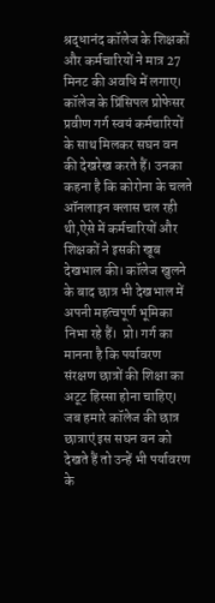श्रद्धानंद कॉलेज के शिक्षकों और कर्मचारियों ने मात्र 27 मिनट की अवधि में लगाए। कॉलेज के प्रिंसिपल प्रोफेसर प्रवीण गर्ग स्वयं कर्मचारियों के साथ मिलकर सघन वन की देखरेख करते हैं। उनका कहना है कि कोरोना के चलते ऑनलाइन क्लास चल रही थी,ऐसे में कर्मचारियों और शिक्षकों ने इसकी खूब देखभाल की। कॉलेज खुलने के बाद छात्र भी देखभाल में अपनी महत्वपूर्ण भूमिका निभा रहे हैं।  प्रो। गर्ग का मानना है कि पर्यावरण संरक्षण छात्रों की शिक्षा का अटूट हिस्सा होना चाहिए।  जब हमारे कॉलेज की छात्र छात्राएं इस सघन वन को देखते हैं तो उन्हें भी पर्यावरण के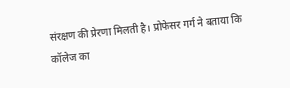संरक्षण की प्रेरणा मिलती है। प्रोफेसर गर्ग ने बताया कि कॉलेज का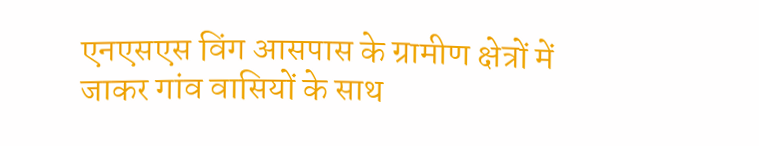एनएसएस विंग आसपास के ग्रामीण क्षेत्रों में जाकर गांव वासियों के साथ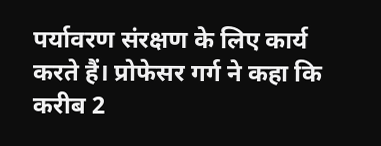पर्यावरण संरक्षण के लिए कार्य करते हैं। प्रोफेसर गर्ग ने कहा कि करीब 2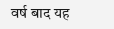वर्ष बाद यह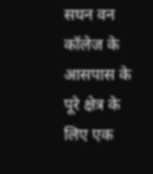सघन वन कॉलेज के आसपास के पूरे क्षेत्र के लिए एक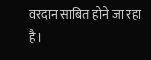वरदान साबित होने जा रहा है।